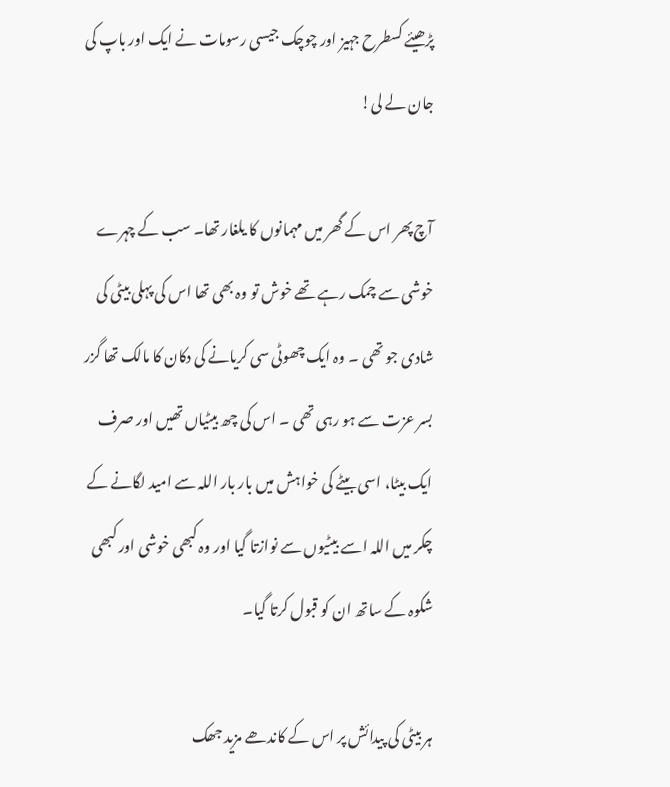پڑھیئے کسطرح جہیز اور چوچک جیسی رسومات نے ایک اور باپ کی جان لے لی!

آچ پھر اس کے گھر میں مہمانوں کا یلغار تھا۔ سب کے چہرے خوشی سے چمک رہے تھے خوش تو وہ بھی تھا اس کی پہلی بیٹی کی شادی جو تھی ۔ وہ ایک چھوٹی سی کریانے کی دکان کا مالک تھا گزر بسر عزت سے ہو رہی تھی ۔ اس کی چھ بیٹیاں تھیں اور صرف ایک بیٹا، اسی بیٹے کی خواہش میں بار بار اللہ سے امید لگانے کے چکر میں اللہ اسے بیٹیوں سے نوازتا گیا اور وہ کبھی خوشی اور کبھی شکوہ کے ساتھ ان کو قبول کرتا گیا۔

ہر بیٹی کی پیدائش پر اس کے کاندھے مزید جھک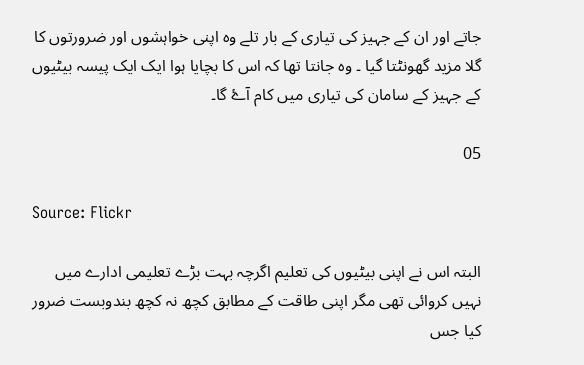جاتے اور ان کے جہیز کی تیاری کے بار تلے وہ اپنی خواہشوں اور ضرورتوں کا گلا مزید گھونٹتا گیا ۔ وہ جانتا تھا کہ اس کا بچایا ہوا ایک ایک پیسہ بیٹیوں کے جہیز کے سامان کی تیاری میں کام آۓ گا۔

05

Source: Flickr

البتہ اس نے اپنی بیٹیوں کی تعلیم اگرچہ بہت بڑے تعلیمی ادارے میں نہیں کروائی تھی مگر اپنی طاقت کے مطابق کچھ نہ کچھ بندوبست ضرور کیا جس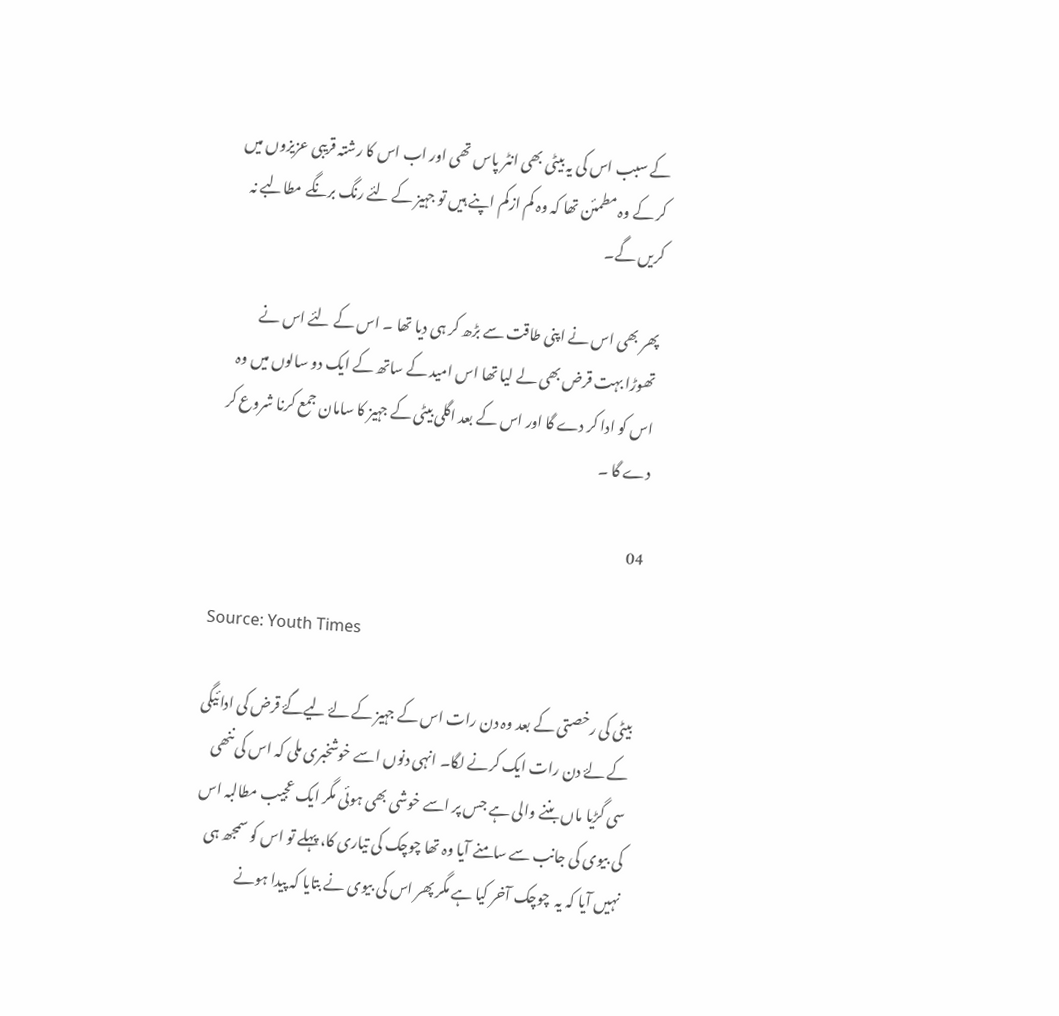کے سبب اس کی یہ بیٹی بھی انٹر پاس تھی اور اب اس کا رشتہ قریبی عزیزوں میں کر کے وہ مطمئن تھا کہ وہ کم ازکم اپنے ہیں تو جہیز کے لئے رنگ برنگے مطالبے نہ کریں گے۔

پھر بھی اس نے اپنی طاقت سے بڑھ کر ہی دیا تھا ۔ اس کے لئے اس نے تھوڑا بہت قرض بھی لے لیا تھا اس امید کے ساتھ کے ایک دو سالوں میں وہ اس کو ادا کر دے گا اور اس کے بعد اگلی بیٹی کے جہیز کا سامان جمع کرنا شروع کر دے گا ۔

04

Source: Youth Times

بیٹی کی رخصتی کے بعد وہ دن رات اس کے جہیز کے لۓ لیےگۓ قرض کی ادائیگی کے لۓ دن رات ایک کرنے لگا۔ انہی دنوں اسے خوشخبری ملی کہ اس کی ننھی سی گڑیا ماں بننے والی ہے جس پر اسے خوشی بھی ہوئی مگر ایک عجیب مطالبہ اس کی بیوی کی جانب سے سامنے آیا وہ تھا چوچک کی تیاری کا، پہلے تو اس کو سمجھ ہی نہیں آیا کہ یہ  چوچک آخر کیا ہے مگر پھر اس کی بیوی نے بتایا کہ پیدا ہونے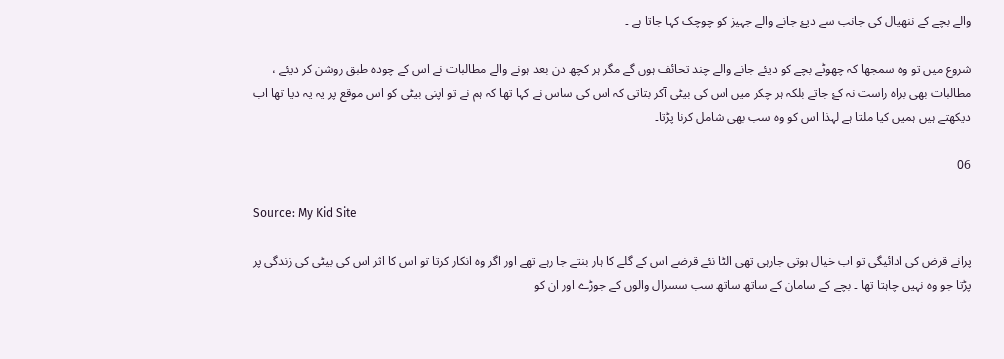والے بچے کے ننھیال کی جانب سے دیۓ جانے والے جہیز کو چوچک کہا جاتا ہے ۔

شروع میں تو وہ سمجھا کہ چھوٹے بچے کو دیئے جانے والے چند تحائف ہوں گے مگر ہر کچھ دن بعد ہونے والے مطالبات نے اس کے چودہ طبق روشن کر دیئے ، مطالبات بھی براہ راست نہ کۓ جاتے بلکہ ہر چکر میں اس کی بیٹی آکر بتاتی کہ اس کی ساس نے کہا تھا کہ ہم نے تو اپنی بیٹی کو اس موقع پر یہ یہ دیا تھا اب دیکھتے ہیں ہمیں کیا ملتا ہے لہذا اس کو وہ سب بھی شامل کرنا پڑتا۔

06

Source: My Kid Site

پرانے قرض کی ادائیگی تو اب خیال ہوتی جارہی تھی الٹا نئے قرضے اس کے گلے کا ہار بنتے جا رہے تھے اور اگر وہ انکار کرتا تو اس کا اثر اس کی بیٹی کی زندگی پر پڑتا جو وہ نہیں چاہتا تھا ۔ بچے کے سامان کے ساتھ ساتھ سب سسرال والوں کے جوڑے اور ان کو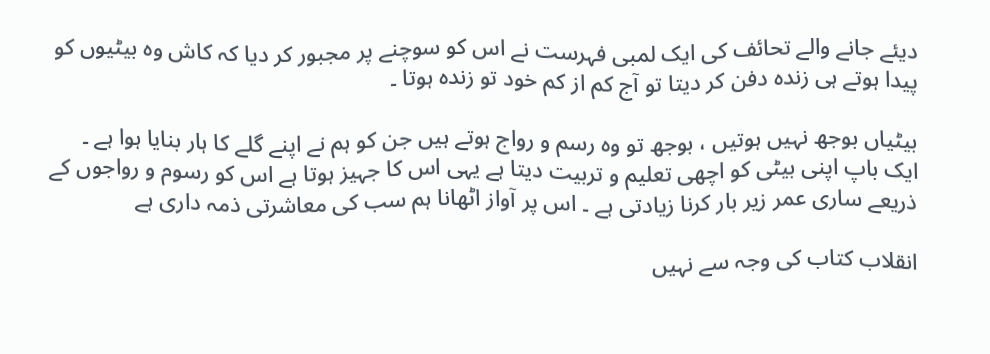دیئے جانے والے تحائف کی ایک لمبی فہرست نے اس کو سوچنے پر مجبور کر دیا کہ کاش وہ بیٹیوں کو پیدا ہوتے ہی زندہ دفن کر دیتا تو آج کم از کم خود تو زندہ ہوتا ۔

بیٹیاں بوجھ نہیں ہوتیں ، بوجھ تو وہ رسم و رواج ہوتے ہیں جن کو ہم نے اپنے گلے کا ہار بنایا ہوا ہے ۔ ایک باپ اپنی بیٹی کو اچھی تعلیم و تربیت دیتا ہے یہی اس کا جہیز ہوتا ہے اس کو رسوم و رواجوں کے ذریعے ساری عمر زیر بار کرنا زیادتی ہے ۔ اس پر آواز اٹھانا ہم سب کی معاشرتی ذمہ داری ہے

انقلاب کتاب کی وجہ سے نہیں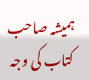ہمیشہ صاحب کتاب کی وجہ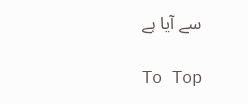سے آیا ہے

To Top